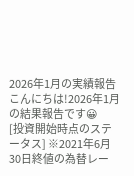2026年1月の実績報告
こんにちは!2026年1月の結果報告です😀
[投資開始時点のステータス] ※2021年6月30日終値の為替レー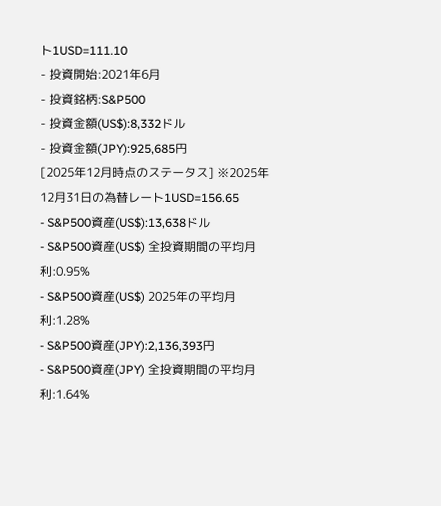ト1USD=111.10
- 投資開始:2021年6月
- 投資銘柄:S&P500
- 投資金額(US$):8,332ドル
- 投資金額(JPY):925,685円
[2025年12月時点のステータス] ※2025年12月31日の為替レート1USD=156.65
- S&P500資産(US$):13,638ドル
- S&P500資産(US$) 全投資期間の平均月利:0.95%
- S&P500資産(US$) 2025年の平均月利:1.28%
- S&P500資産(JPY):2,136,393円
- S&P500資産(JPY) 全投資期間の平均月利:1.64%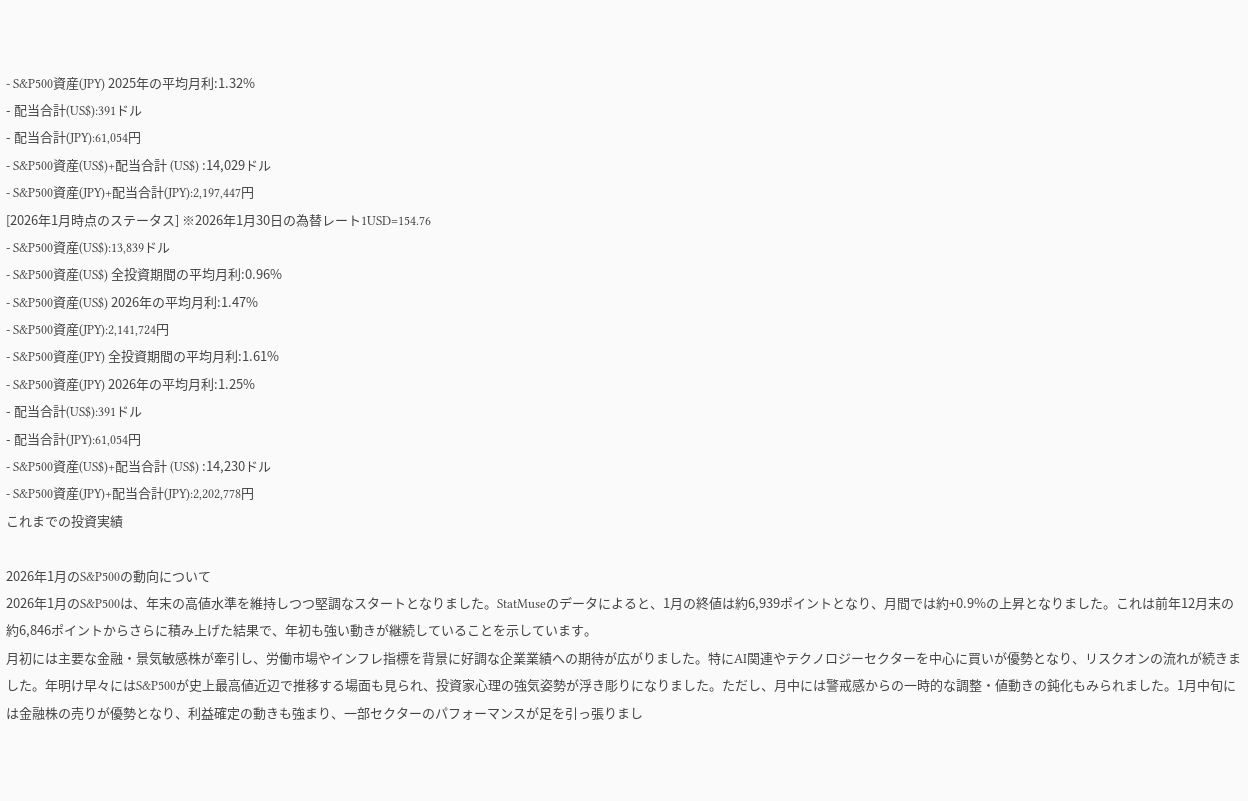- S&P500資産(JPY) 2025年の平均月利:1.32%
- 配当合計(US$):391ドル
- 配当合計(JPY):61,054円
- S&P500資産(US$)+配当合計 (US$) :14,029ドル
- S&P500資産(JPY)+配当合計(JPY):2,197,447円
[2026年1月時点のステータス] ※2026年1月30日の為替レート1USD=154.76
- S&P500資産(US$):13,839ドル
- S&P500資産(US$) 全投資期間の平均月利:0.96%
- S&P500資産(US$) 2026年の平均月利:1.47%
- S&P500資産(JPY):2,141,724円
- S&P500資産(JPY) 全投資期間の平均月利:1.61%
- S&P500資産(JPY) 2026年の平均月利:1.25%
- 配当合計(US$):391ドル
- 配当合計(JPY):61,054円
- S&P500資産(US$)+配当合計 (US$) :14,230ドル
- S&P500資産(JPY)+配当合計(JPY):2,202,778円
これまでの投資実績

2026年1月のS&P500の動向について
2026年1月のS&P500は、年末の高値水準を維持しつつ堅調なスタートとなりました。StatMuseのデータによると、1月の終値は約6,939ポイントとなり、月間では約+0.9%の上昇となりました。これは前年12月末の約6,846ポイントからさらに積み上げた結果で、年初も強い動きが継続していることを示しています。
月初には主要な金融・景気敏感株が牽引し、労働市場やインフレ指標を背景に好調な企業業績への期待が広がりました。特にAI関連やテクノロジーセクターを中心に買いが優勢となり、リスクオンの流れが続きました。年明け早々にはS&P500が史上最高値近辺で推移する場面も見られ、投資家心理の強気姿勢が浮き彫りになりました。ただし、月中には警戒感からの一時的な調整・値動きの鈍化もみられました。1月中旬には金融株の売りが優勢となり、利益確定の動きも強まり、一部セクターのパフォーマンスが足を引っ張りまし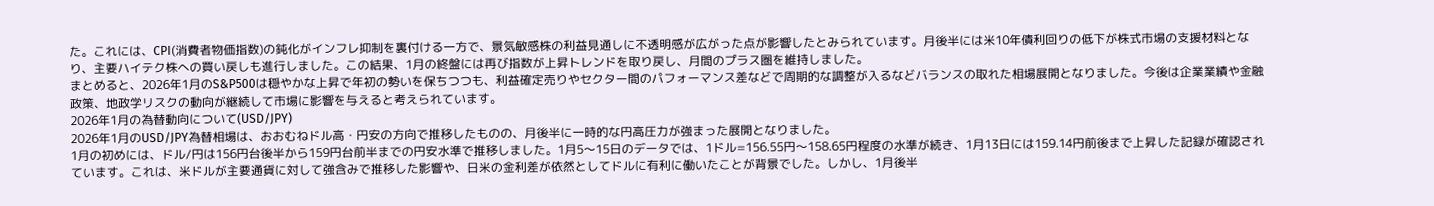た。これには、CPI(消費者物価指数)の鈍化がインフレ抑制を裏付ける一方で、景気敏感株の利益見通しに不透明感が広がった点が影響したとみられています。月後半には米10年債利回りの低下が株式市場の支援材料となり、主要ハイテク株への買い戻しも進行しました。この結果、1月の終盤には再び指数が上昇トレンドを取り戻し、月間のプラス圏を維持しました。
まとめると、2026年1月のS&P500は穏やかな上昇で年初の勢いを保ちつつも、利益確定売りやセクター間のパフォーマンス差などで周期的な調整が入るなどバランスの取れた相場展開となりました。今後は企業業績や金融政策、地政学リスクの動向が継続して市場に影響を与えると考えられています。
2026年1月の為替動向について(USD/JPY)
2026年1月のUSD/JPY為替相場は、おおむねドル高・円安の方向で推移したものの、月後半に一時的な円高圧力が強まった展開となりました。
1月の初めには、ドル/円は156円台後半から159円台前半までの円安水準で推移しました。1月5〜15日のデータでは、1ドル=156.55円〜158.65円程度の水準が続き、1月13日には159.14円前後まで上昇した記録が確認されています。これは、米ドルが主要通貨に対して強含みで推移した影響や、日米の金利差が依然としてドルに有利に働いたことが背景でした。しかし、1月後半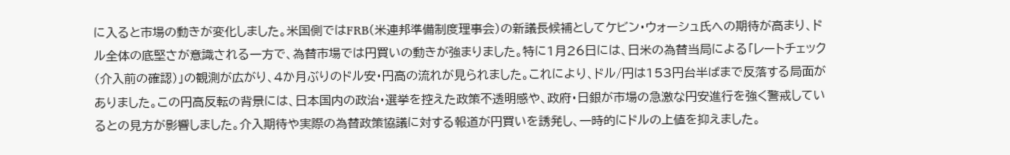に入ると市場の動きが変化しました。米国側ではFRB(米連邦準備制度理事会)の新議長候補としてケビン・ウォーシュ氏への期待が高まり、ドル全体の底堅さが意識される一方で、為替市場では円買いの動きが強まりました。特に1月26日には、日米の為替当局による「レートチェック(介入前の確認)」の観測が広がり、4か月ぶりのドル安・円高の流れが見られました。これにより、ドル/円は153円台半ばまで反落する局面がありました。この円高反転の背景には、日本国内の政治・選挙を控えた政策不透明感や、政府・日銀が市場の急激な円安進行を強く警戒しているとの見方が影響しました。介入期待や実際の為替政策協議に対する報道が円買いを誘発し、一時的にドルの上値を抑えました。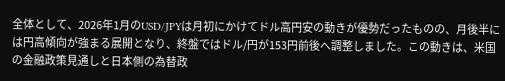全体として、2026年1月のUSD/JPYは月初にかけてドル高円安の動きが優勢だったものの、月後半には円高傾向が強まる展開となり、終盤ではドル/円が153円前後へ調整しました。この動きは、米国の金融政策見通しと日本側の為替政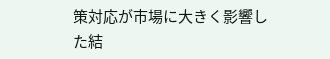策対応が市場に大きく影響した結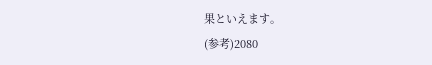果といえます。
(参考)2080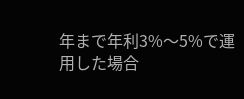年まで年利3%〜5%で運用した場合